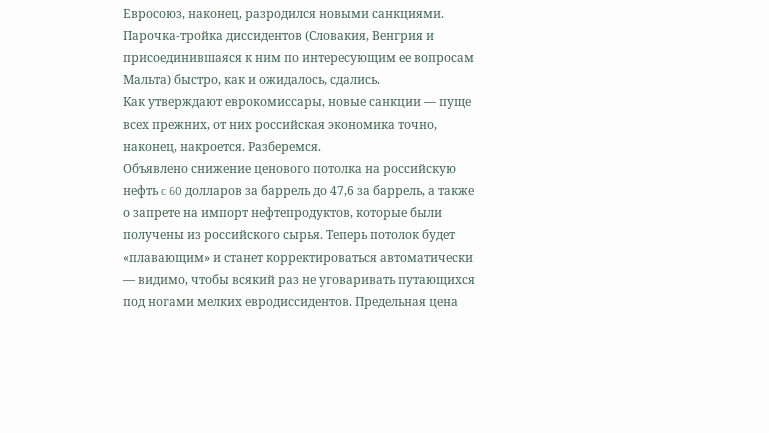Евросоюз, наконец, разродился новыми санкциями. Парочка-тройка диссидентов (Словакия, Венгрия и присоединившаяся к ним по интересующим ее вопросам Мальта) быстро, как и ожидалось, сдались.
Как утверждают еврокомиссары, новые санкции — пуще всех прежних, от них российская экономика точно, наконец, накроется. Разберемся.
Объявлено снижение ценового потолка на российскую нефть c 60 долларов за баррель до 47,6 за баррель, а также о запрете на импорт нефтепродуктов, которые были получены из российского сырья. Теперь потолок будет «плавающим» и станет корректироваться автоматически — видимо, чтобы всякий раз не уговаривать путающихся под ногами мелких евродиссидентов. Предельная цена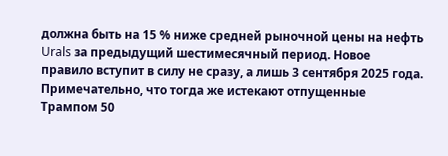должна быть на 15 % ниже средней рыночной цены на нефть Urals за предыдущий шестимесячный период. Новое правило вступит в силу не сразу, а лишь 3 сентября 2025 года. Примечательно, что тогда же истекают отпущенные Трампом 50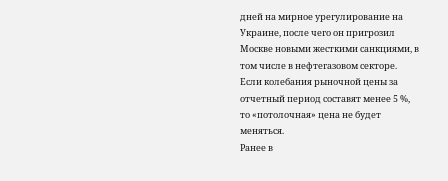дней на мирное урегулирование на Украине, после чего он пригрозил Москве новыми жесткими санкциями, в том числе в нефтегазовом секторе. Если колебания рыночной цены за отчетный период составят менее 5 %, то «потолочная» цена не будет меняться.
Ранее в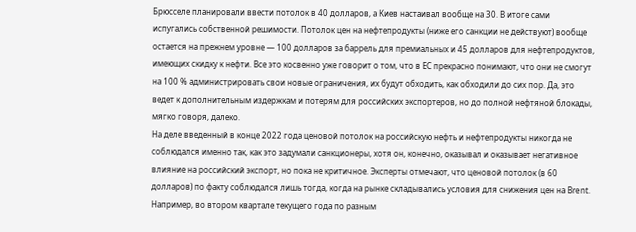Брюсселе планировали ввести потолок в 40 долларов, а Киев настаивал вообще на 30. В итоге сами испугались собственной решимости. Потолок цен на нефтепродукты (ниже его санкции не действуют) вообще остается на прежнем уровне — 100 долларов за баррель для премиальных и 45 долларов для нефтепродуктов, имеющих скидку к нефти. Все это косвенно уже говорит о том, что в ЕС прекрасно понимают, что они не смогут на 100 % администрировать свои новые ограничения, их будут обходить, как обходили до сих пор. Да, это ведет к дополнительным издержкам и потерям для российских экспортеров, но до полной нефтяной блокады, мягко говоря, далеко.
На деле введенный в конце 2022 года ценовой потолок на российскую нефть и нефтепродукты никогда не соблюдался именно так, как это задумали санкционеры, хотя он, конечно, оказывал и оказывает негативное влияние на российский экспорт, но пока не критичное. Эксперты отмечают, что ценовой потолок (в 60 долларов) по факту соблюдался лишь тогда, когда на рынке складывались условия для снижения цен на Brent. Например, во втором квартале текущего года по разным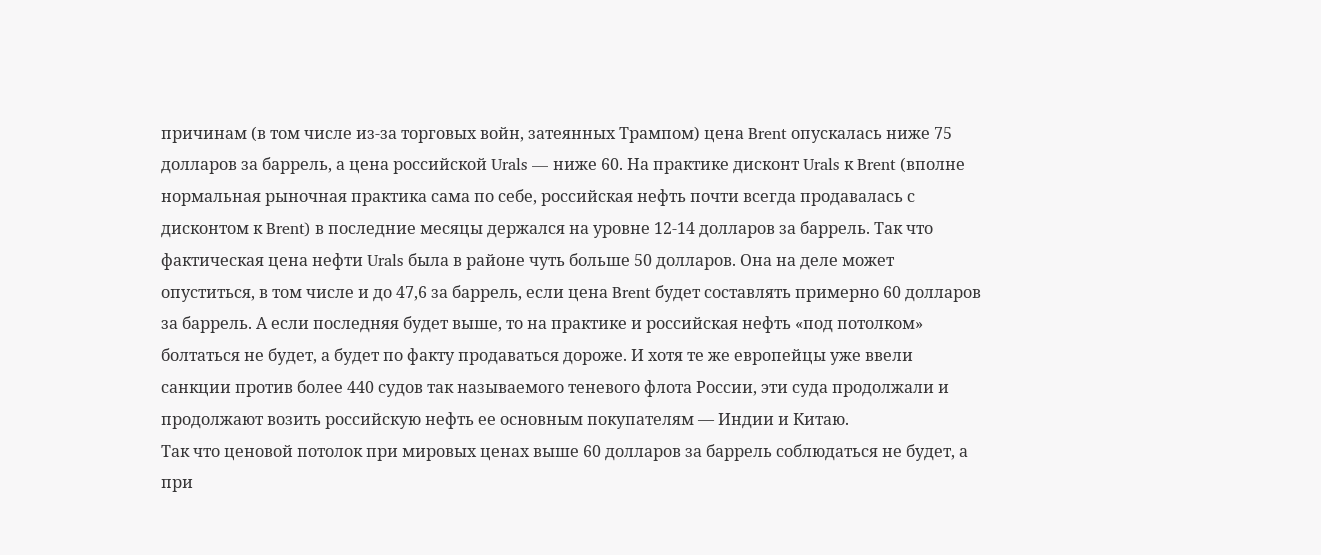причинам (в том числе из-за торговых войн, затеянных Трампом) цена Brent опускалась ниже 75 долларов за баррель, а цена российской Urals — ниже 60. На практике дисконт Urals к Brent (вполне нормальная рыночная практика сама по себе, российская нефть почти всегда продавалась с дисконтом к Brent) в последние месяцы держался на уровне 12-14 долларов за баррель. Так что фактическая цена нефти Urals была в районе чуть больше 50 долларов. Она на деле может опуститься, в том числе и до 47,6 за баррель, если цена Brent будет составлять примерно 60 долларов за баррель. А если последняя будет выше, то на практике и российская нефть «под потолком» болтаться не будет, а будет по факту продаваться дороже. И хотя те же европейцы уже ввели санкции против более 440 судов так называемого теневого флота России, эти суда продолжали и продолжают возить российскую нефть ее основным покупателям — Индии и Китаю.
Так что ценовой потолок при мировых ценах выше 60 долларов за баррель соблюдаться не будет, а при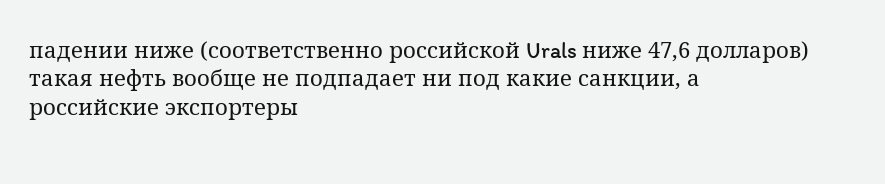падении ниже (соответственно российской Urals ниже 47,6 долларов) такая нефть вообще не подпадает ни под какие санкции, а российские экспортеры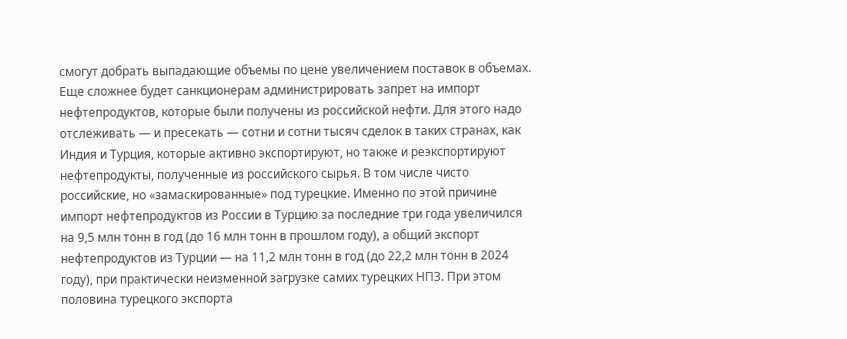смогут добрать выпадающие объемы по цене увеличением поставок в объемах.
Еще сложнее будет санкционерам администрировать запрет на импорт нефтепродуктов, которые были получены из российской нефти. Для этого надо отслеживать — и пресекать — сотни и сотни тысяч сделок в таких странах, как Индия и Турция, которые активно экспортируют, но также и реэкспортируют нефтепродукты, полученные из российского сырья. В том числе чисто российские, но «замаскированные» под турецкие. Именно по этой причине импорт нефтепродуктов из России в Турцию за последние три года увеличился на 9,5 млн тонн в год (до 16 млн тонн в прошлом году), а общий экспорт нефтепродуктов из Турции — на 11,2 млн тонн в год (до 22,2 млн тонн в 2024 году), при практически неизменной загрузке самих турецких НПЗ. При этом половина турецкого экспорта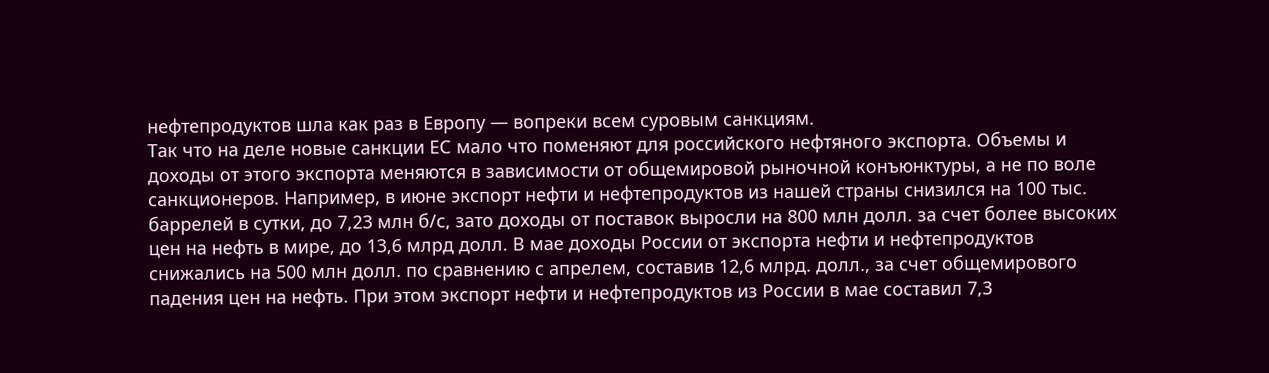нефтепродуктов шла как раз в Европу — вопреки всем суровым санкциям.
Так что на деле новые санкции ЕС мало что поменяют для российского нефтяного экспорта. Объемы и доходы от этого экспорта меняются в зависимости от общемировой рыночной конъюнктуры, а не по воле санкционеров. Например, в июне экспорт нефти и нефтепродуктов из нашей страны снизился на 100 тыс. баррелей в сутки, до 7,23 млн б/с, зато доходы от поставок выросли на 800 млн долл. за счет более высоких цен на нефть в мире, до 13,6 млрд долл. В мае доходы России от экспорта нефти и нефтепродуктов снижались на 500 млн долл. по сравнению с апрелем, составив 12,6 млрд. долл., за счет общемирового падения цен на нефть. При этом экспорт нефти и нефтепродуктов из России в мае составил 7,3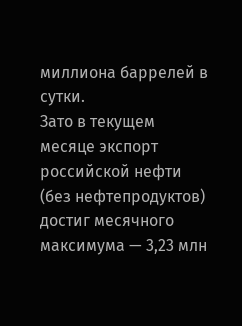миллиона баррелей в сутки.
Зато в текущем месяце экспорт российской нефти (без нефтепродуктов) достиг месячного максимума — 3,23 млн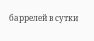баррелей в сутки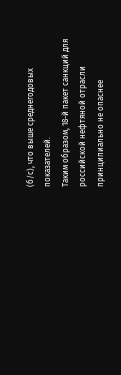(б/с), что выше среднегодовых показателей.
Таким образом, 18-й пакет санкций для российской нефтяной отрасли принципиально не опаснее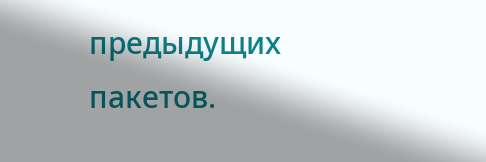предыдущих пакетов.